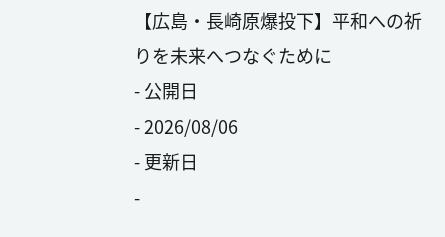【広島・長崎原爆投下】平和への祈りを未来へつなぐために
- 公開日
- 2026/08/06
- 更新日
-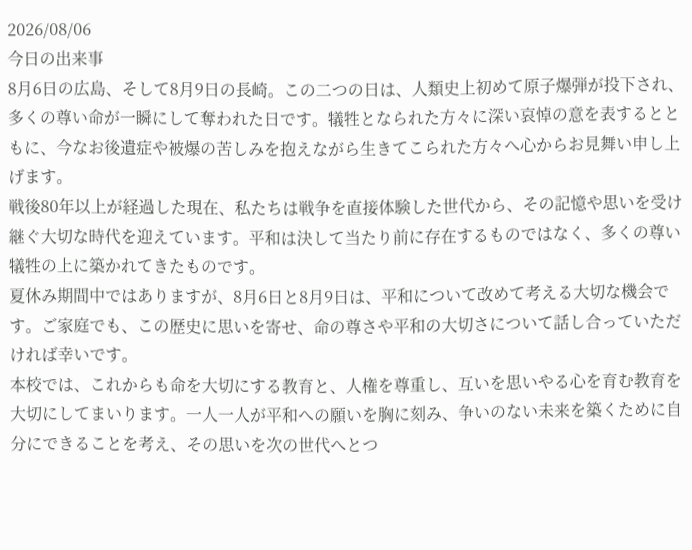2026/08/06
今日の出来事
8月6日の広島、そして8月9日の長崎。この二つの日は、人類史上初めて原子爆弾が投下され、多くの尊い命が一瞬にして奪われた日です。犠牲となられた方々に深い哀悼の意を表するとともに、今なお後遺症や被爆の苦しみを抱えながら生きてこられた方々へ心からお見舞い申し上げます。
戦後80年以上が経過した現在、私たちは戦争を直接体験した世代から、その記憶や思いを受け継ぐ大切な時代を迎えています。平和は決して当たり前に存在するものではなく、多くの尊い犠牲の上に築かれてきたものです。
夏休み期間中ではありますが、8月6日と8月9日は、平和について改めて考える大切な機会です。ご家庭でも、この歴史に思いを寄せ、命の尊さや平和の大切さについて話し合っていただければ幸いです。
本校では、これからも命を大切にする教育と、人権を尊重し、互いを思いやる心を育む教育を大切にしてまいります。一人一人が平和への願いを胸に刻み、争いのない未来を築くために自分にできることを考え、その思いを次の世代へとつ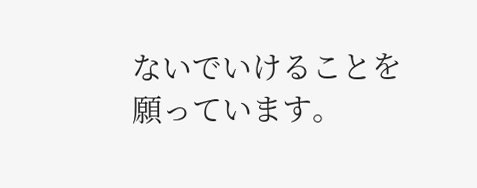ないでいけることを願っています。